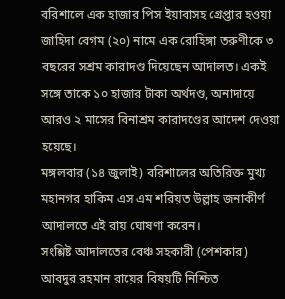বরিশালে এক হাজার পিস ইয়াবাসহ গ্রেপ্তার হওয়া জাহিদা বেগম (২০) নামে এক রোহিঙ্গা তরুণীকে ৩ বছরের সশ্রম কারাদণ্ড দিয়েছেন আদালত। একই সঙ্গে তাকে ১০ হাজার টাকা অর্থদণ্ড, অনাদায়ে আরও ২ মাসের বিনাশ্রম কারাদণ্ডের আদেশ দেওয়া হয়েছে।
মঙ্গলবার (১৪ জুলাই) বরিশালের অতিরিক্ত মুখ্য মহানগর হাকিম এস এম শরিয়ত উল্লাহ জনাকীর্ণ আদালতে এই রায় ঘোষণা করেন।
সংশ্লিষ্ট আদালতের বেঞ্চ সহকারী (পেশকার) আবদুর রহমান রায়ের বিষয়টি নিশ্চিত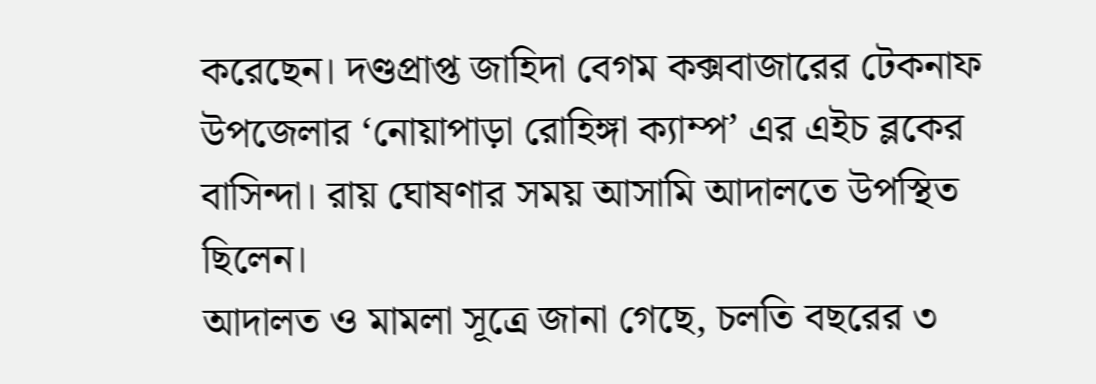করেছেন। দণ্ডপ্রাপ্ত জাহিদা বেগম কক্সবাজারের টেকনাফ উপজেলার ‘নোয়াপাড়া রোহিঙ্গা ক্যাম্প’ এর এইচ ব্লকের বাসিন্দা। রায় ঘোষণার সময় আসামি আদালতে উপস্থিত ছিলেন।
আদালত ও মামলা সূত্রে জানা গেছে, চলতি বছরের ৩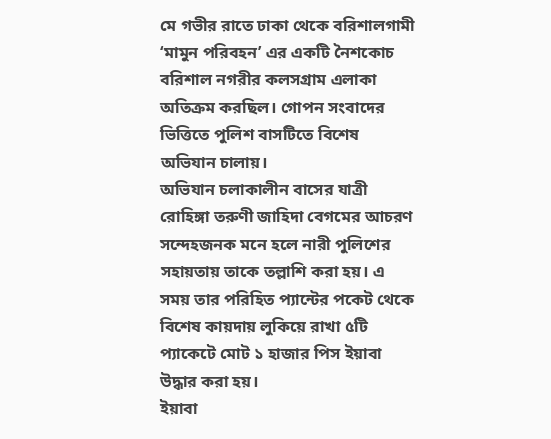মে গভীর রাতে ঢাকা থেকে বরিশালগামী ‘মামুন পরিবহন’ এর একটি নৈশকোচ বরিশাল নগরীর কলসগ্রাম এলাকা অতিক্রম করছিল। গোপন সংবাদের ভিত্তিতে পুলিশ বাসটিতে বিশেষ অভিযান চালায়।
অভিযান চলাকালীন বাসের যাত্রী রোহিঙ্গা তরুণী জাহিদা বেগমের আচরণ সন্দেহজনক মনে হলে নারী পুলিশের সহায়তায় তাকে তল্লাশি করা হয়। এ সময় তার পরিহিত প্যান্টের পকেট থেকে বিশেষ কায়দায় লুকিয়ে রাখা ৫টি প্যাকেটে মোট ১ হাজার পিস ইয়াবা উদ্ধার করা হয়।
ইয়াবা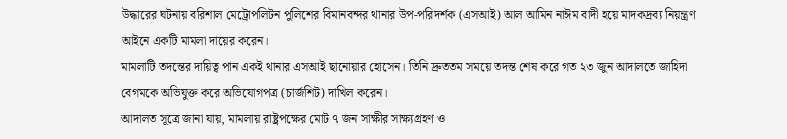উদ্ধারের ঘটনায় বরিশাল মেট্রোপলিটন পুলিশের বিমানবন্দর থানার উপ-পরিদর্শক (এসআই) আল আমিন নাঈম বাদী হয়ে মাদকদ্রব্য নিয়ন্ত্রণ আইনে একটি মামলা দায়ের করেন।
মামলাটি তদন্তের দায়িত্ব পান একই থানার এসআই ছানোয়ার হোসেন। তিনি দ্রুততম সময়ে তদন্ত শেষ করে গত ২৩ জুন আদালতে জাহিদা বেগমকে অভিযুক্ত করে অভিযোগপত্র (চার্জশিট) দাখিল করেন।
আদালত সূত্রে জানা যায়, মামলায় রাষ্ট্রপক্ষের মোট ৭ জন সাক্ষীর সাক্ষ্যগ্রহণ ও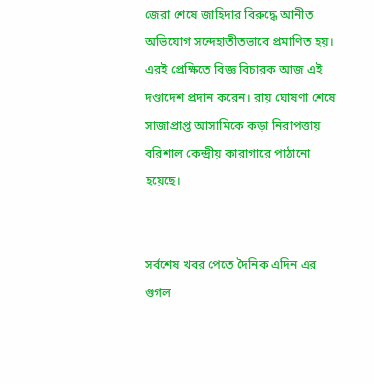জেরা শেষে জাহিদার বিরুদ্ধে আনীত অভিযোগ সন্দেহাতীতভাবে প্রমাণিত হয়। এরই প্রেক্ষিতে বিজ্ঞ বিচারক আজ এই দণ্ডাদেশ প্রদান করেন। রায় ঘোষণা শেষে সাজাপ্রাপ্ত আসামিকে কড়া নিরাপত্তায় বরিশাল কেন্দ্রীয় কারাগারে পাঠানো হয়েছে।


সর্বশেষ খবর পেতে দৈনিক এদিন এর গুগল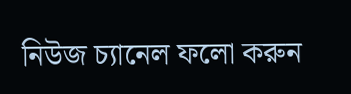নিউজ চ্যানেল ফলো করুন